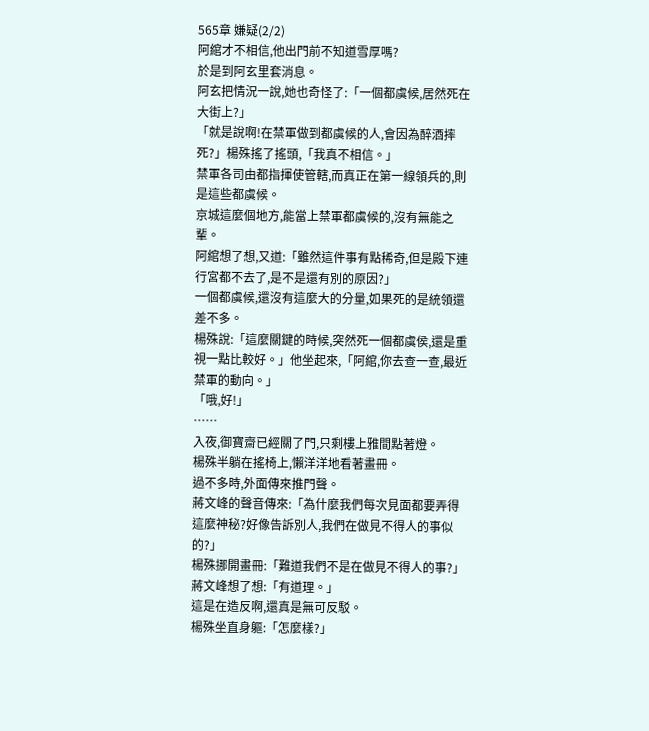565章 嫌疑(2/2)
阿綰才不相信,他出門前不知道雪厚嗎?
於是到阿玄里套消息。
阿玄把情況一說,她也奇怪了:「一個都虞候,居然死在大街上?」
「就是說啊!在禁軍做到都虞候的人,會因為醉酒摔死?」楊殊搖了搖頭,「我真不相信。」
禁軍各司由都指揮使管轄,而真正在第一線領兵的,則是這些都虞候。
京城這麼個地方,能當上禁軍都虞候的,沒有無能之輩。
阿綰想了想,又道:「雖然這件事有點稀奇,但是殿下連行宮都不去了,是不是還有別的原因?」
一個都虞候,還沒有這麼大的分量,如果死的是統領還差不多。
楊殊說:「這麼關鍵的時候,突然死一個都虞侯,還是重視一點比較好。」他坐起來,「阿綰,你去查一查,最近禁軍的動向。」
「哦,好!」
……
入夜,御寶齋已經關了門,只剩樓上雅間點著燈。
楊殊半躺在搖椅上,懶洋洋地看著畫冊。
過不多時,外面傳來推門聲。
蔣文峰的聲音傳來:「為什麼我們每次見面都要弄得這麼神秘?好像告訴別人,我們在做見不得人的事似的?」
楊殊挪開畫冊:「難道我們不是在做見不得人的事?」
蔣文峰想了想:「有道理。」
這是在造反啊,還真是無可反駁。
楊殊坐直身軀:「怎麼樣?」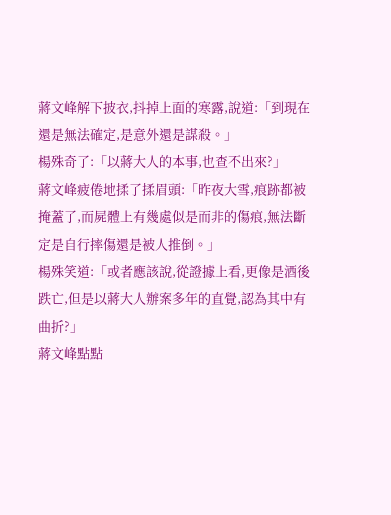蔣文峰解下披衣,抖掉上面的寒露,說道:「到現在還是無法確定,是意外還是謀殺。」
楊殊奇了:「以蔣大人的本事,也查不出來?」
蔣文峰疲倦地揉了揉眉頭:「昨夜大雪,痕跡都被掩蓋了,而屍體上有幾處似是而非的傷痕,無法斷定是自行摔傷還是被人推倒。」
楊殊笑道:「或者應該說,從證據上看,更像是酒後跌亡,但是以蔣大人辦案多年的直覺,認為其中有曲折?」
蔣文峰點點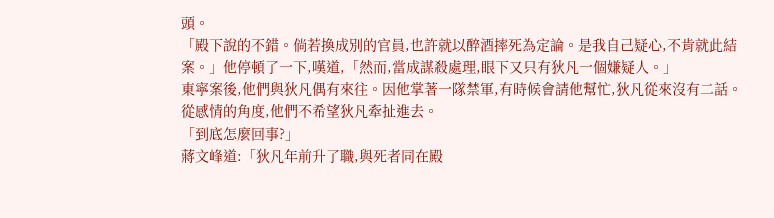頭。
「殿下說的不錯。倘若換成別的官員,也許就以醉酒摔死為定論。是我自己疑心,不肯就此結案。」他停頓了一下,嘆道,「然而,當成謀殺處理,眼下又只有狄凡一個嫌疑人。」
東寧案後,他們與狄凡偶有來往。因他掌著一隊禁軍,有時候會請他幫忙,狄凡從來沒有二話。
從感情的角度,他們不希望狄凡牽扯進去。
「到底怎麼回事?」
蔣文峰道:「狄凡年前升了職,與死者同在殿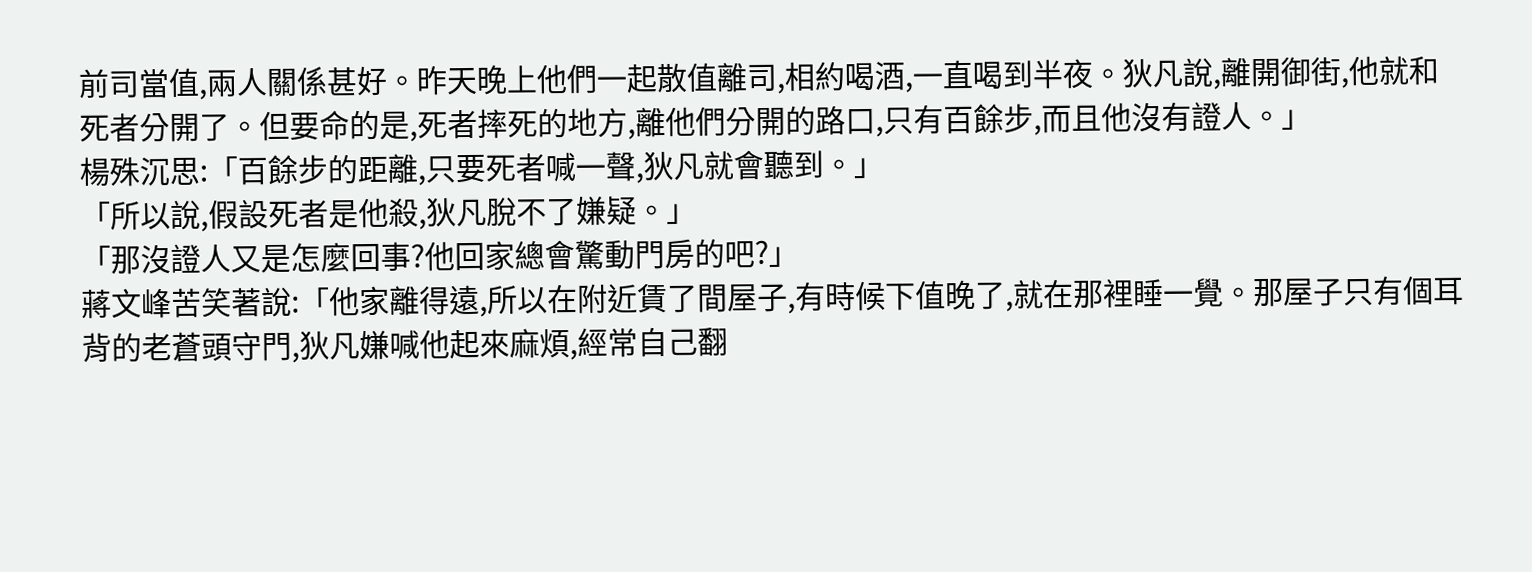前司當值,兩人關係甚好。昨天晚上他們一起散值離司,相約喝酒,一直喝到半夜。狄凡說,離開御街,他就和死者分開了。但要命的是,死者摔死的地方,離他們分開的路口,只有百餘步,而且他沒有證人。」
楊殊沉思:「百餘步的距離,只要死者喊一聲,狄凡就會聽到。」
「所以說,假設死者是他殺,狄凡脫不了嫌疑。」
「那沒證人又是怎麼回事?他回家總會驚動門房的吧?」
蔣文峰苦笑著說:「他家離得遠,所以在附近賃了間屋子,有時候下值晚了,就在那裡睡一覺。那屋子只有個耳背的老蒼頭守門,狄凡嫌喊他起來麻煩,經常自己翻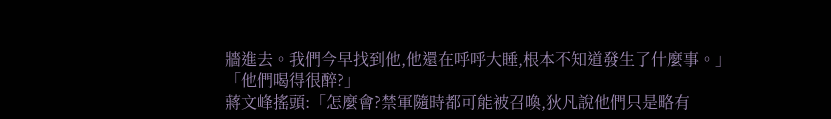牆進去。我們今早找到他,他還在呼呼大睡,根本不知道發生了什麼事。」
「他們喝得很醉?」
蔣文峰搖頭:「怎麼會?禁軍隨時都可能被召喚,狄凡說他們只是略有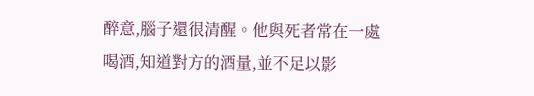醉意,腦子還很清醒。他與死者常在一處喝酒,知道對方的酒量,並不足以影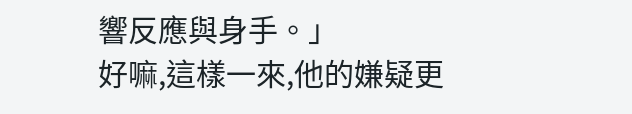響反應與身手。」
好嘛,這樣一來,他的嫌疑更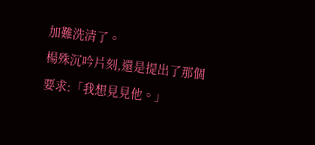加難洗清了。
楊殊沉吟片刻,還是提出了那個要求:「我想見見他。」